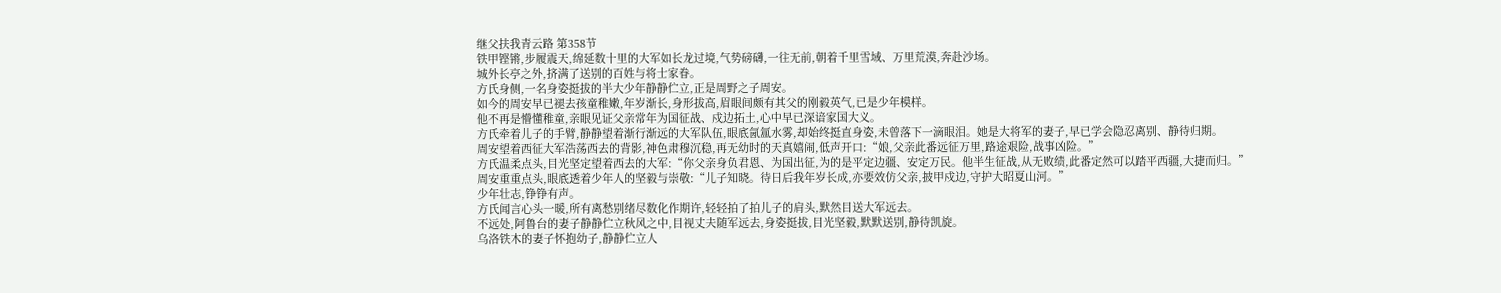继父扶我青云路 第358节
铁甲铿锵,步履震天,绵延数十里的大军如长龙过境,气势磅礴,一往无前,朝着千里雪域、万里荒漠,奔赴沙场。
城外长亭之外,挤满了送别的百姓与将士家眷。
方氏身侧,一名身姿挺拔的半大少年静静伫立,正是周野之子周安。
如今的周安早已褪去孩童稚嫩,年岁渐长,身形拔高,眉眼间颇有其父的刚毅英气,已是少年模样。
他不再是懵懂稚童,亲眼见证父亲常年为国征战、戍边拓土,心中早已深谙家国大义。
方氏牵着儿子的手臂,静静望着渐行渐远的大军队伍,眼底氤氲水雾,却始终挺直身姿,未曾落下一滴眼泪。她是大将军的妻子,早已学会隐忍离别、静待归期。
周安望着西征大军浩荡西去的背影,神色肃穆沉稳,再无幼时的天真嬉闹,低声开口:“娘,父亲此番远征万里,路途艰险,战事凶险。”
方氏温柔点头,目光坚定望着西去的大军:“你父亲身负君恩、为国出征,为的是平定边疆、安定万民。他半生征战,从无败绩,此番定然可以踏平西疆,大捷而归。”
周安重重点头,眼底透着少年人的坚毅与崇敬:“儿子知晓。待日后我年岁长成,亦要效仿父亲,披甲戍边,守护大昭夏山河。”
少年壮志,铮铮有声。
方氏闻言心头一暖,所有离愁别绪尽数化作期许,轻轻拍了拍儿子的肩头,默然目送大军远去。
不远处,阿鲁台的妻子静静伫立秋风之中,目视丈夫随军远去,身姿挺拔,目光坚毅,默默送别,静待凯旋。
乌洛铁木的妻子怀抱幼子,静静伫立人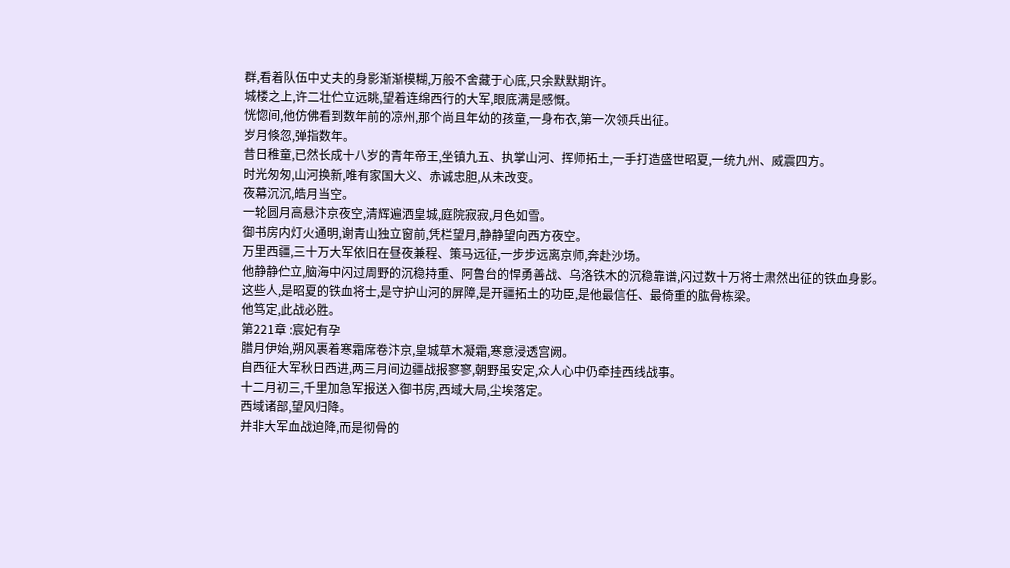群,看着队伍中丈夫的身影渐渐模糊,万般不舍藏于心底,只余默默期许。
城楼之上,许二壮伫立远眺,望着连绵西行的大军,眼底满是感慨。
恍惚间,他仿佛看到数年前的凉州,那个尚且年幼的孩童,一身布衣,第一次领兵出征。
岁月倏忽,弹指数年。
昔日稚童,已然长成十八岁的青年帝王,坐镇九五、执掌山河、挥师拓土,一手打造盛世昭夏,一统九州、威震四方。
时光匆匆,山河换新,唯有家国大义、赤诚忠胆,从未改变。
夜幕沉沉,皓月当空。
一轮圆月高悬汴京夜空,清辉遍洒皇城,庭院寂寂,月色如雪。
御书房内灯火通明,谢青山独立窗前,凭栏望月,静静望向西方夜空。
万里西疆,三十万大军依旧在昼夜兼程、策马远征,一步步远离京师,奔赴沙场。
他静静伫立,脑海中闪过周野的沉稳持重、阿鲁台的悍勇善战、乌洛铁木的沉稳靠谱,闪过数十万将士肃然出征的铁血身影。
这些人,是昭夏的铁血将士,是守护山河的屏障,是开疆拓土的功臣,是他最信任、最倚重的肱骨栋梁。
他笃定,此战必胜。
第221章 :宸妃有孕
腊月伊始,朔风裹着寒霜席卷汴京,皇城草木凝霜,寒意浸透宫阙。
自西征大军秋日西进,两三月间边疆战报寥寥,朝野虽安定,众人心中仍牵挂西线战事。
十二月初三,千里加急军报送入御书房,西域大局,尘埃落定。
西域诸部,望风归降。
并非大军血战迫降,而是彻骨的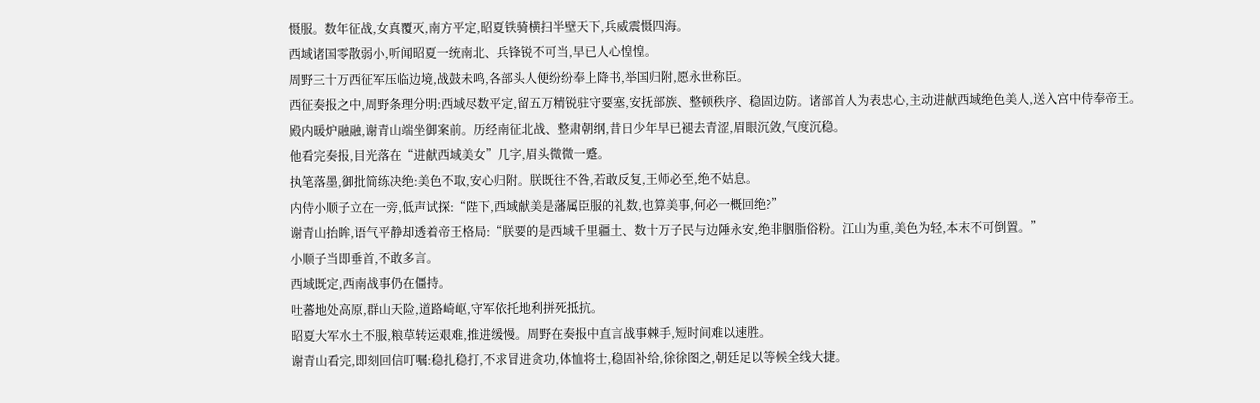慑服。数年征战,女真覆灭,南方平定,昭夏铁骑横扫半壁天下,兵威震慑四海。
西域诸国零散弱小,听闻昭夏一统南北、兵锋锐不可当,早已人心惶惶。
周野三十万西征军压临边境,战鼓未鸣,各部头人便纷纷奉上降书,举国归附,愿永世称臣。
西征奏报之中,周野条理分明:西域尽数平定,留五万精锐驻守要塞,安抚部族、整顿秩序、稳固边防。诸部首人为表忠心,主动进献西域绝色美人,送入宫中侍奉帝王。
殿内暖炉融融,谢青山端坐御案前。历经南征北战、整肃朝纲,昔日少年早已褪去青涩,眉眼沉敛,气度沉稳。
他看完奏报,目光落在“进献西域美女”几字,眉头微微一蹙。
执笔落墨,御批简练决绝:美色不取,安心归附。朕既往不咎,若敢反复,王师必至,绝不姑息。
内侍小顺子立在一旁,低声试探:“陛下,西域献美是藩属臣服的礼数,也算美事,何必一概回绝?”
谢青山抬眸,语气平静却透着帝王格局:“朕要的是西域千里疆土、数十万子民与边陲永安,绝非胭脂俗粉。江山为重,美色为轻,本末不可倒置。”
小顺子当即垂首,不敢多言。
西域既定,西南战事仍在僵持。
吐蕃地处高原,群山天险,道路崎岖,守军依托地利拼死抵抗。
昭夏大军水土不服,粮草转运艰难,推进缓慢。周野在奏报中直言战事棘手,短时间难以速胜。
谢青山看完,即刻回信叮嘱:稳扎稳打,不求冒进贪功,体恤将士,稳固补给,徐徐图之,朝廷足以等候全线大捷。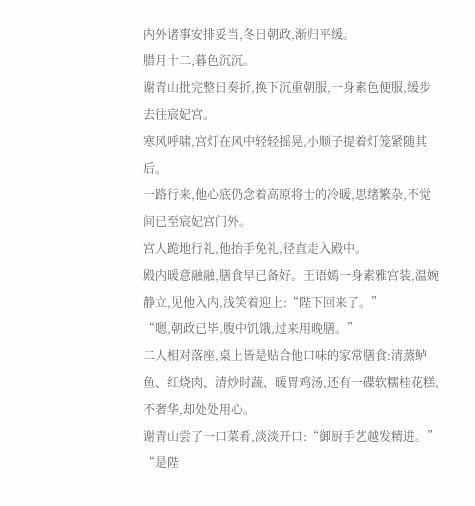内外诸事安排妥当,冬日朝政,渐归平缓。
腊月十二,暮色沉沉。
谢青山批完整日奏折,换下沉重朝服,一身素色便服,缓步去往宸妃宫。
寒风呼啸,宫灯在风中轻轻摇晃,小顺子提着灯笼紧随其后。
一路行来,他心底仍念着高原将士的冷暖,思绪繁杂,不觉间已至宸妃宫门外。
宫人跪地行礼,他抬手免礼,径直走入殿中。
殿内暖意融融,膳食早已备好。王语嫣一身素雅宫装,温婉静立,见他入内,浅笑着迎上:“陛下回来了。”
“嗯,朝政已毕,腹中饥饿,过来用晚膳。”
二人相对落座,桌上皆是贴合他口味的家常膳食:清蒸鲈鱼、红烧肉、清炒时蔬、暖胃鸡汤,还有一碟软糯桂花糕,不奢华,却处处用心。
谢青山尝了一口菜肴,淡淡开口:“御厨手艺越发精进。”
“是陛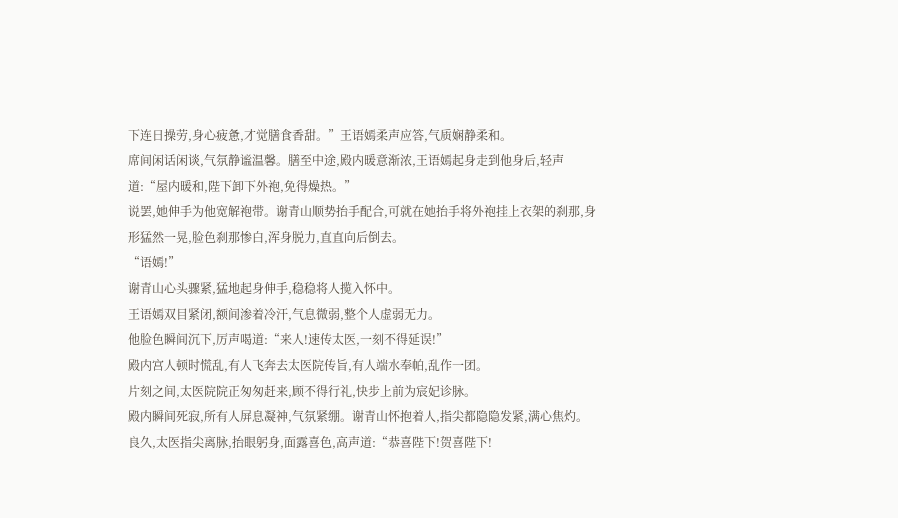下连日操劳,身心疲惫,才觉膳食香甜。”王语嫣柔声应答,气质娴静柔和。
席间闲话闲谈,气氛静谧温馨。膳至中途,殿内暖意渐浓,王语嫣起身走到他身后,轻声道:“屋内暖和,陛下卸下外袍,免得燥热。”
说罢,她伸手为他宽解袍带。谢青山顺势抬手配合,可就在她抬手将外袍挂上衣架的刹那,身形猛然一晃,脸色刹那惨白,浑身脱力,直直向后倒去。
“语嫣!”
谢青山心头骤紧,猛地起身伸手,稳稳将人揽入怀中。
王语嫣双目紧闭,额间渗着冷汗,气息微弱,整个人虚弱无力。
他脸色瞬间沉下,厉声喝道:“来人!速传太医,一刻不得延误!”
殿内宫人顿时慌乱,有人飞奔去太医院传旨,有人端水奉帕,乱作一团。
片刻之间,太医院院正匆匆赶来,顾不得行礼,快步上前为宸妃诊脉。
殿内瞬间死寂,所有人屏息凝神,气氛紧绷。谢青山怀抱着人,指尖都隐隐发紧,满心焦灼。
良久,太医指尖离脉,抬眼躬身,面露喜色,高声道:“恭喜陛下!贺喜陛下!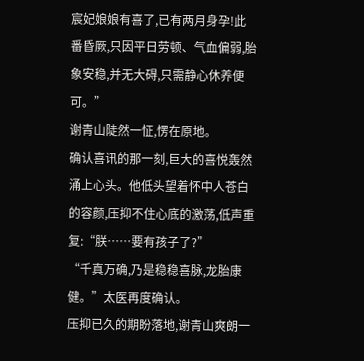宸妃娘娘有喜了,已有两月身孕!此番昏厥,只因平日劳顿、气血偏弱,胎象安稳,并无大碍,只需静心休养便可。”
谢青山陡然一怔,愣在原地。
确认喜讯的那一刻,巨大的喜悦轰然涌上心头。他低头望着怀中人苍白的容颜,压抑不住心底的激荡,低声重复:“朕……要有孩子了?”
“千真万确,乃是稳稳喜脉,龙胎康健。”太医再度确认。
压抑已久的期盼落地,谢青山爽朗一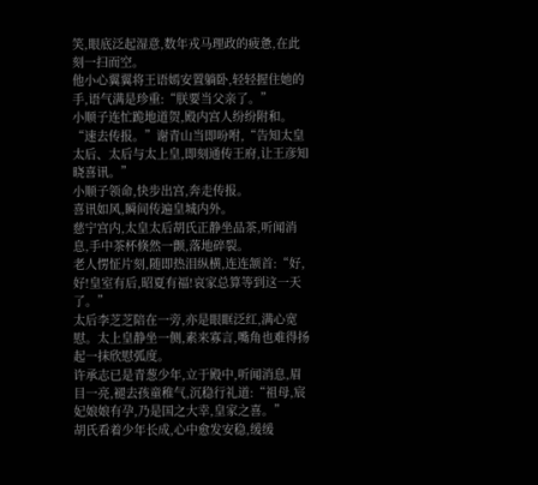笑,眼底泛起湿意,数年戎马理政的疲惫,在此刻一扫而空。
他小心翼翼将王语嫣安置躺卧,轻轻握住她的手,语气满是珍重:“朕要当父亲了。”
小顺子连忙跪地道贺,殿内宫人纷纷附和。
“速去传报。”谢青山当即吩咐,“告知太皇太后、太后与太上皇,即刻通传王府,让王彦知晓喜讯。”
小顺子领命,快步出宫,奔走传报。
喜讯如风,瞬间传遍皇城内外。
慈宁宫内,太皇太后胡氏正静坐品茶,听闻消息,手中茶杯倏然一颤,落地碎裂。
老人愣怔片刻,随即热泪纵横,连连颔首:“好,好!皇室有后,昭夏有福!哀家总算等到这一天了。”
太后李芝芝陪在一旁,亦是眼眶泛红,满心宽慰。太上皇静坐一侧,素来寡言,嘴角也难得扬起一抹欣慰弧度。
许承志已是青葱少年,立于殿中,听闻消息,眉目一亮,褪去孩童稚气,沉稳行礼道:“祖母,宸妃娘娘有孕,乃是国之大幸,皇家之喜。”
胡氏看着少年长成,心中愈发安稳,缓缓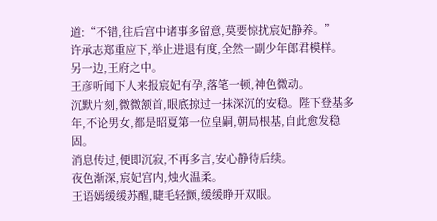道:“不错,往后宫中诸事多留意,莫要惊扰宸妃静养。”
许承志郑重应下,举止进退有度,全然一副少年郎君模样。
另一边,王府之中。
王彦听闻下人来报宸妃有孕,落笔一顿,神色微动。
沉默片刻,微微颔首,眼底掠过一抹深沉的安稳。陛下登基多年,不论男女,都是昭夏第一位皇嗣,朝局根基,自此愈发稳固。
消息传过,便即沉寂,不再多言,安心静待后续。
夜色渐深,宸妃宫内,烛火温柔。
王语嫣缓缓苏醒,睫毛轻颤,缓缓睁开双眼。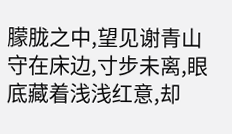朦胧之中,望见谢青山守在床边,寸步未离,眼底藏着浅浅红意,却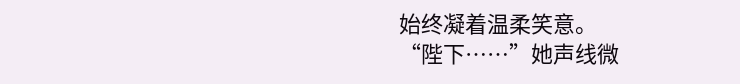始终凝着温柔笑意。
“陛下……”她声线微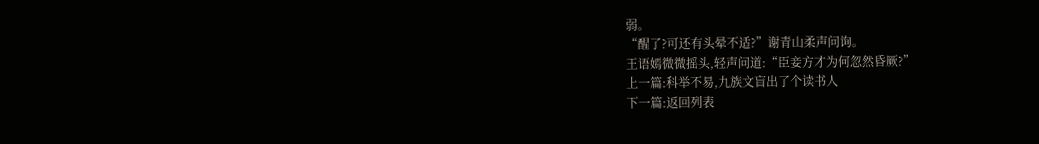弱。
“醒了?可还有头晕不适?”谢青山柔声问询。
王语嫣微微摇头,轻声问道:“臣妾方才为何忽然昏厥?”
上一篇:科举不易,九族文盲出了个读书人
下一篇:返回列表